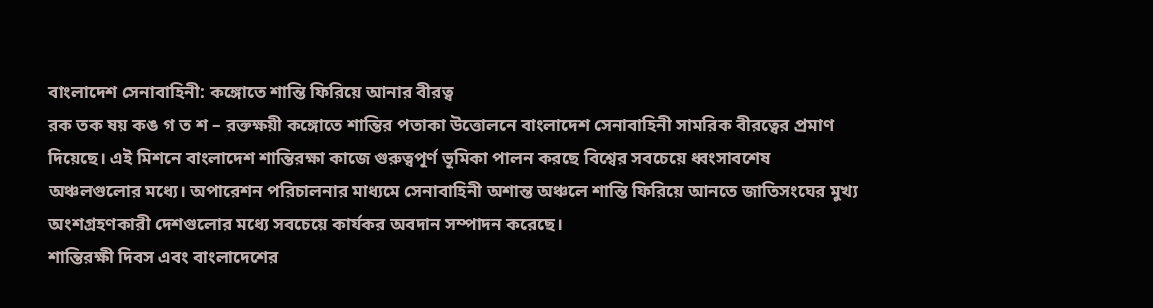বাংলাদেশ সেনাবাহিনী: কঙ্গোতে শান্তি ফিরিয়ে আনার বীরত্ব
রক তক ষয় কঙ গ ত শ – রক্তক্ষয়ী কঙ্গোতে শান্তির পতাকা উত্তোলনে বাংলাদেশ সেনাবাহিনী সামরিক বীরত্বের প্রমাণ দিয়েছে। এই মিশনে বাংলাদেশ শান্তিরক্ষা কাজে গুরুত্বপূর্ণ ভূমিকা পালন করছে বিশ্বের সবচেয়ে ধ্বংসাবশেষ অঞ্চলগুলোর মধ্যে। অপারেশন পরিচালনার মাধ্যমে সেনাবাহিনী অশান্ত অঞ্চলে শান্তি ফিরিয়ে আনতে জাতিসংঘের মুখ্য অংশগ্রহণকারী দেশগুলোর মধ্যে সবচেয়ে কার্যকর অবদান সম্পাদন করেছে।
শান্তিরক্ষী দিবস এবং বাংলাদেশের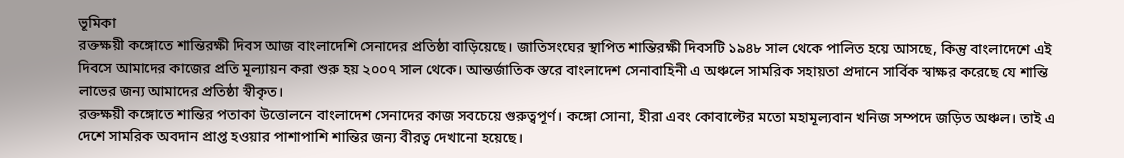ভূমিকা
রক্তক্ষয়ী কঙ্গোতে শান্তিরক্ষী দিবস আজ বাংলাদেশি সেনাদের প্রতিষ্ঠা বাড়িয়েছে। জাতিসংঘের স্থাপিত শান্তিরক্ষী দিবসটি ১৯৪৮ সাল থেকে পালিত হয়ে আসছে, কিন্তু বাংলাদেশে এই দিবসে আমাদের কাজের প্রতি মূল্যায়ন করা শুরু হয় ২০০৭ সাল থেকে। আন্তর্জাতিক স্তরে বাংলাদেশ সেনাবাহিনী এ অঞ্চলে সামরিক সহায়তা প্রদানে সার্বিক স্বাক্ষর করেছে যে শান্তি লাভের জন্য আমাদের প্রতিষ্ঠা স্বীকৃত।
রক্তক্ষয়ী কঙ্গোতে শান্তির পতাকা উত্তোলনে বাংলাদেশ সেনাদের কাজ সবচেয়ে গুরুত্বপূর্ণ। কঙ্গো সোনা, হীরা এবং কোবাল্টের মতো মহামূল্যবান খনিজ সম্পদে জড়িত অঞ্চল। তাই এ দেশে সামরিক অবদান প্রাপ্ত হওয়ার পাশাপাশি শান্তির জন্য বীরত্ব দেখানো হয়েছে।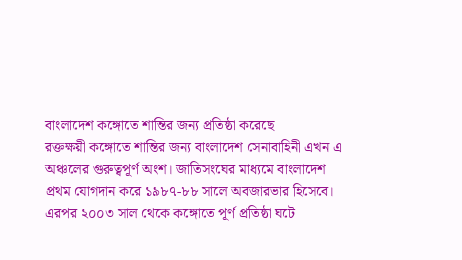বাংলাদেশ কঙ্গোতে শান্তির জন্য প্রতিষ্ঠা করেছে
রক্তক্ষয়ী কঙ্গোতে শান্তির জন্য বাংলাদেশ সেনাবাহিনী এখন এ অঞ্চলের গুরুত্বপূর্ণ অংশ। জাতিসংঘের মাধ্যমে বাংলাদেশ প্রথম যোগদান করে ১৯৮৭-৮৮ সালে অবজারভার হিসেবে। এরপর ২০০৩ সাল থেকে কঙ্গোতে পূর্ণ প্রতিষ্ঠা ঘটে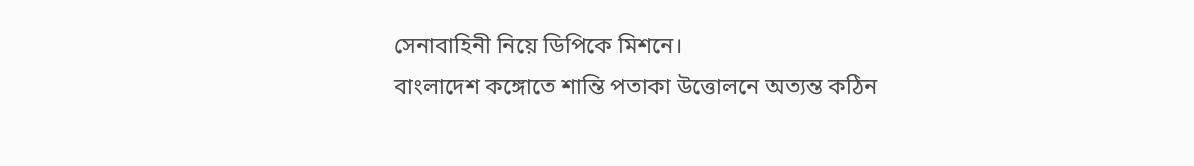সেনাবাহিনী নিয়ে ডিপিকে মিশনে।
বাংলাদেশ কঙ্গোতে শান্তি পতাকা উত্তোলনে অত্যন্ত কঠিন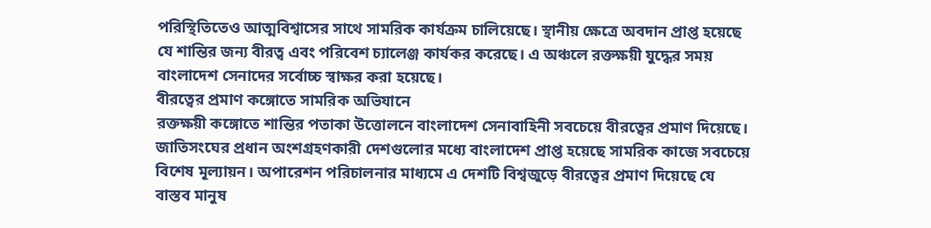পরিস্থিতিতেও আত্মবিশ্বাসের সাথে সামরিক কার্যক্রম চালিয়েছে। স্থানীয় ক্ষেত্রে অবদান প্রাপ্ত হয়েছে যে শান্তির জন্য বীরত্ব এবং পরিবেশ চ্যালেঞ্জ কার্যকর করেছে। এ অঞ্চলে রক্তক্ষয়ী যুদ্ধের সময় বাংলাদেশ সেনাদের সর্বোচ্চ স্বাক্ষর করা হয়েছে।
বীরত্বের প্রমাণ কঙ্গোতে সামরিক অভিযানে
রক্তক্ষয়ী কঙ্গোতে শান্তির পতাকা উত্তোলনে বাংলাদেশ সেনাবাহিনী সবচেয়ে বীরত্বের প্রমাণ দিয়েছে। জাতিসংঘের প্রধান অংশগ্রহণকারী দেশগুলোর মধ্যে বাংলাদেশ প্রাপ্ত হয়েছে সামরিক কাজে সবচেয়ে বিশেষ মূল্যায়ন। অপারেশন পরিচালনার মাধ্যমে এ দেশটি বিশ্বজুড়ে বীরত্বের প্রমাণ দিয়েছে যে বাস্তব মানুষ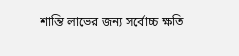শান্তি লাভের জন্য সর্বোচ্চ ক্ষতি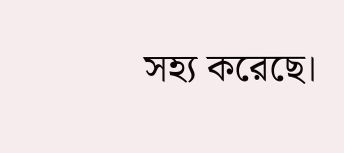সহ্য করেছে।